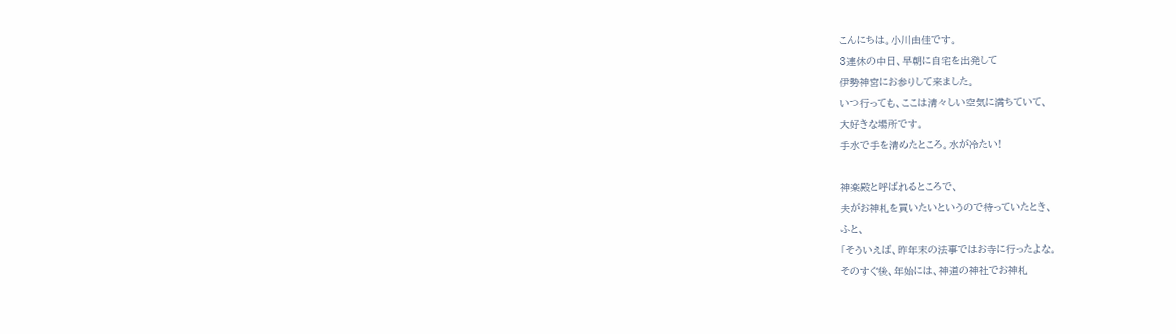こんにちは。小川由佳です。
3連休の中日、早朝に自宅を出発して
伊勢神宮にお参りして来ました。
いつ行っても、ここは清々しい空気に満ちていて、
大好きな場所です。
手水で手を清めたところ。水が冷たい!

神楽殿と呼ばれるところで、
夫がお神札を買いたいというので待っていたとき、
ふと、
「そういえば、昨年末の法事ではお寺に行ったよな。
そのすぐ後、年始には、神道の神社でお神札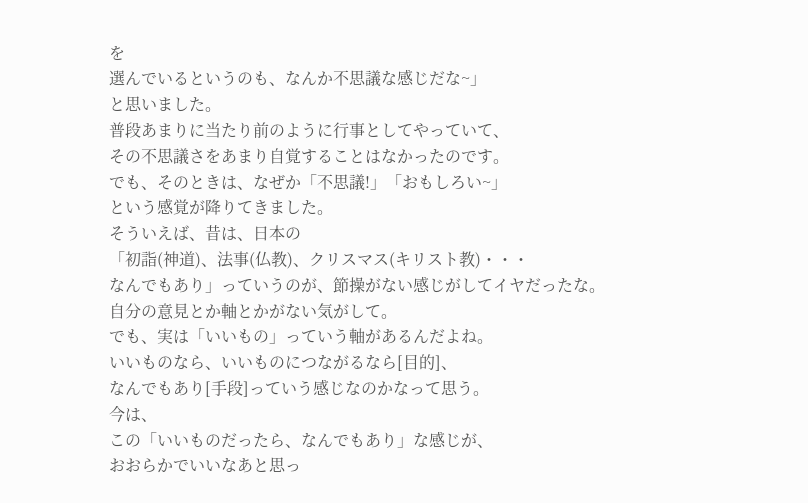を
選んでいるというのも、なんか不思議な感じだな~」
と思いました。
普段あまりに当たり前のように行事としてやっていて、
その不思議さをあまり自覚することはなかったのです。
でも、そのときは、なぜか「不思議!」「おもしろい~」
という感覚が降りてきました。
そういえば、昔は、日本の
「初詣(神道)、法事(仏教)、クリスマス(キリスト教)・・・
なんでもあり」っていうのが、節操がない感じがしてイヤだったな。
自分の意見とか軸とかがない気がして。
でも、実は「いいもの」っていう軸があるんだよね。
いいものなら、いいものにつながるなら[目的]、
なんでもあり[手段]っていう感じなのかなって思う。
今は、
この「いいものだったら、なんでもあり」な感じが、
おおらかでいいなあと思っ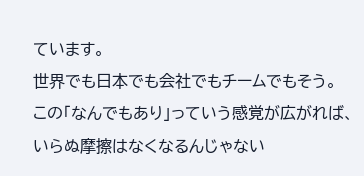ています。
世界でも日本でも会社でもチームでもそう。
この「なんでもあり」っていう感覚が広がれば、
いらぬ摩擦はなくなるんじゃない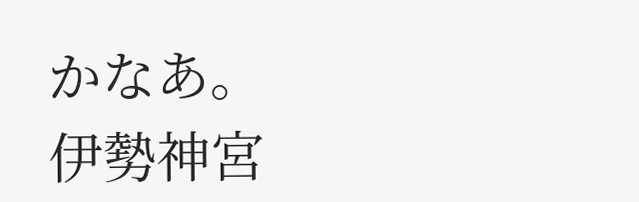かなあ。
伊勢神宮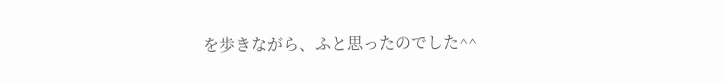を歩きながら、ふと思ったのでした^^